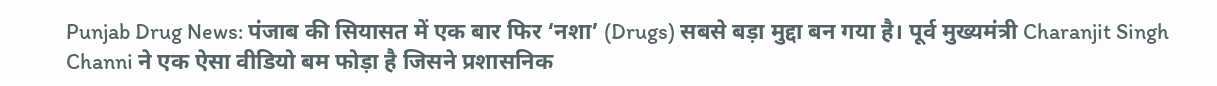Punjab Drug News: पंजाब की सियासत में एक बार फिर ‘नशा’ (Drugs) सबसे बड़ा मुद्दा बन गया है। पूर्व मुख्यमंत्री Charanjit Singh Channi ने एक ऐसा वीडियो बम फोड़ा है जिसने प्रशासनिक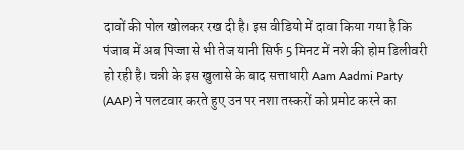दावों की पोल खोलकर रख दी है। इस वीडियो में दावा किया गया है कि पंजाब में अब पिज्जा से भी तेज यानी सिर्फ 5 मिनट में नशे की होम डिलीवरी हो रही है। चन्नी के इस खुलासे के बाद सत्ताधारी Aam Aadmi Party (AAP) ने पलटवार करते हुए उन पर नशा तस्करों को प्रमोट करने का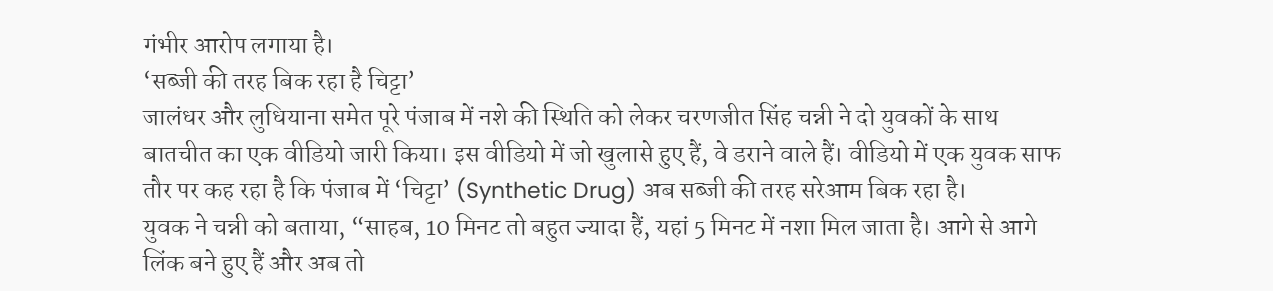गंभीर आरोप लगाया है।
‘सब्जी की तरह बिक रहा है चिट्टा’
जालंधर और लुधियाना समेत पूरे पंजाब में नशे की स्थिति को लेकर चरणजीत सिंह चन्नी ने दो युवकों के साथ बातचीत का एक वीडियो जारी किया। इस वीडियो में जो खुलासे हुए हैं, वे डराने वाले हैं। वीडियो में एक युवक साफ तौर पर कह रहा है कि पंजाब में ‘चिट्टा’ (Synthetic Drug) अब सब्जी की तरह सरेआम बिक रहा है।
युवक ने चन्नी को बताया, “साहब, 10 मिनट तो बहुत ज्यादा हैं, यहां 5 मिनट में नशा मिल जाता है। आगे से आगे लिंक बने हुए हैं और अब तो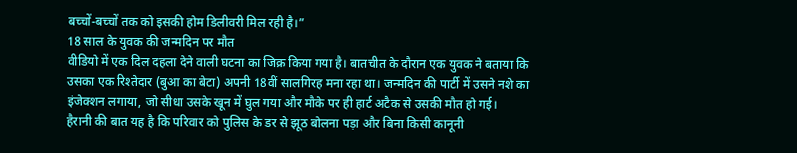बच्चों-बच्चों तक को इसकी होम डिलीवरी मिल रही है।”
18 साल के युवक की जन्मदिन पर मौत
वीडियो में एक दिल दहला देने वाली घटना का जिक्र किया गया है। बातचीत के दौरान एक युवक ने बताया कि उसका एक रिश्तेदार (बुआ का बेटा) अपनी 18वीं सालगिरह मना रहा था। जन्मदिन की पार्टी में उसने नशे का इंजेक्शन लगाया, जो सीधा उसके खून में घुल गया और मौके पर ही हार्ट अटैक से उसकी मौत हो गई।
हैरानी की बात यह है कि परिवार को पुलिस के डर से झूठ बोलना पड़ा और बिना किसी कानूनी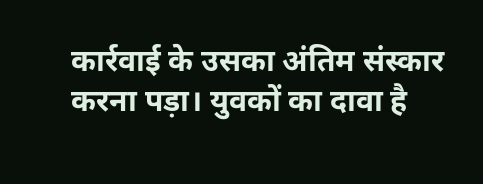कार्रवाई के उसका अंतिम संस्कार करना पड़ा। युवकों का दावा है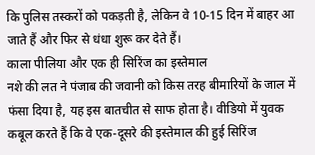कि पुलिस तस्करों को पकड़ती है, लेकिन वे 10-15 दिन में बाहर आ जाते हैं और फिर से धंधा शुरू कर देते हैं।
काला पीलिया और एक ही सिरिंज का इस्तेमाल
नशे की लत ने पंजाब की जवानी को किस तरह बीमारियों के जाल में फंसा दिया है, यह इस बातचीत से साफ होता है। वीडियो में युवक कबूल करते हैं कि वे एक-दूसरे की इस्तेमाल की हुई सिरिंज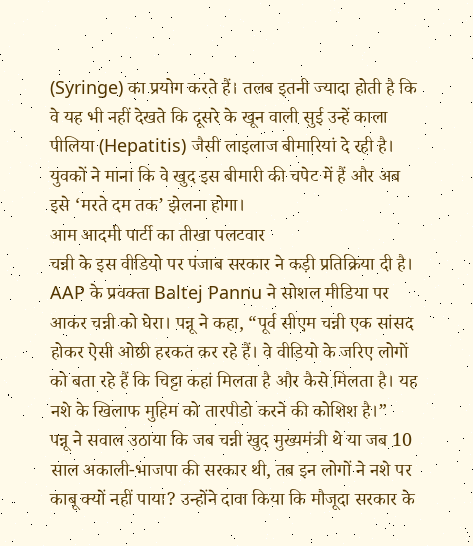(Syringe) का प्रयोग करते हैं। तलब इतनी ज्यादा होती है कि वे यह भी नहीं देखते कि दूसरे के खून वाली सुई उन्हें काला पीलिया (Hepatitis) जैसी लाइलाज बीमारियां दे रही है। युवकों ने माना कि वे खुद इस बीमारी की चपेट में हैं और अब इसे ‘मरते दम तक’ झेलना होगा।
आम आदमी पार्टी का तीखा पलटवार
चन्नी के इस वीडियो पर पंजाब सरकार ने कड़ी प्रतिक्रिया दी है। AAP के प्रवक्ता Baltej Pannu ने सोशल मीडिया पर आकर चन्नी को घेरा। पन्नू ने कहा, “पूर्व सीएम चन्नी एक सांसद होकर ऐसी ओछी हरकत कर रहे हैं। वे वीडियो के जरिए लोगों को बता रहे हैं कि चिट्टा कहां मिलता है और कैसे मिलता है। यह नशे के खिलाफ मुहिम को तारपीडो करने की कोशिश है।”
पन्नू ने सवाल उठाया कि जब चन्नी खुद मुख्यमंत्री थे या जब 10 साल अकाली-भाजपा की सरकार थी, तब इन लोगों ने नशे पर काबू क्यों नहीं पाया? उन्होंने दावा किया कि मौजूदा सरकार के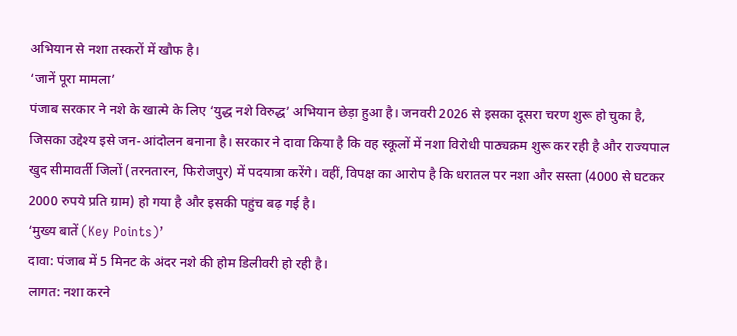अभियान से नशा तस्करों में खौफ है।
‘जानें पूरा मामला’
पंजाब सरकार ने नशे के खात्मे के लिए ‘युद्ध नशे विरुद्ध’ अभियान छेड़ा हुआ है। जनवरी 2026 से इसका दूसरा चरण शुरू हो चुका है, जिसका उद्देश्य इसे जन-आंदोलन बनाना है। सरकार ने दावा किया है कि वह स्कूलों में नशा विरोधी पाठ्यक्रम शुरू कर रही है और राज्यपाल खुद सीमावर्ती जिलों (तरनतारन, फिरोजपुर) में पदयात्रा करेंगे। वहीं, विपक्ष का आरोप है कि धरातल पर नशा और सस्ता (4000 से घटकर 2000 रुपये प्रति ग्राम) हो गया है और इसकी पहुंच बढ़ गई है।
‘मुख्य बातें (Key Points)’
दावा: पंजाब में 5 मिनट के अंदर नशे की होम डिलीवरी हो रही है।
लागत: नशा करने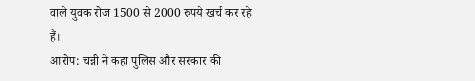वाले युवक रोज 1500 से 2000 रुपये खर्च कर रहे हैं।
आरोप: चन्नी ने कहा पुलिस और सरकार की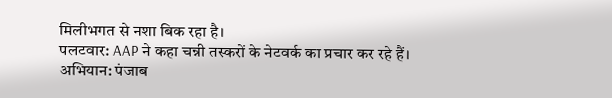मिलीभगत से नशा बिक रहा है।
पलटवार: AAP ने कहा चन्नी तस्करों के नेटवर्क का प्रचार कर रहे हैं।
अभियान: पंजाब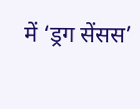में ‘ड्रग सेंसस’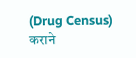(Drug Census) कराने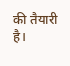की तैयारी है।